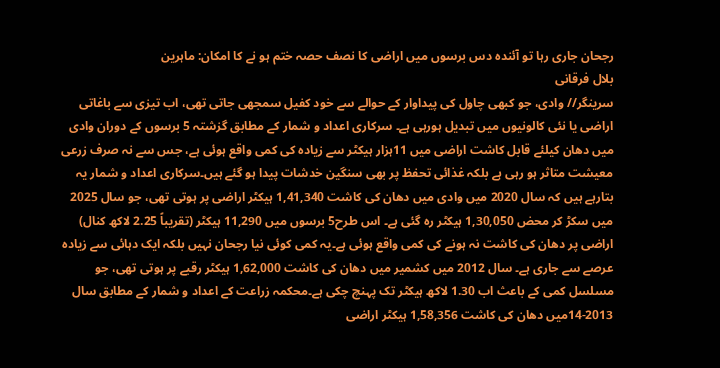رجحان جاری رہا تو آئندہ دس برسوں میں اراضی کا نصف حصہ ختم ہو نے کا امکان: ماہرین
بلال فرقانی
سرینگر// وادی، جو کبھی چاول کی پیداوار کے حوالے سے خود کفیل سمجھی جاتی تھی، اب تیزی سے باغاتی اراضی یا نئی کالونیوں میں تبدیل ہورہی ہے۔ سرکاری اعداد و شمار کے مطابق گزشتہ 5 برسوں کے دوران وادی میں دھان کیلئے قابل کاشت اراضی میں 11ہزار ہیکٹر سے زیادہ کی کمی واقع ہوئی ہے، جس سے نہ صرف زرعی معیشت متاثر ہو رہی ہے بلکہ غذائی تحفظ پر بھی سنگین خدشات پیدا ہو گئے ہیں۔سرکاری اعداد و شمار یہ بتارہے ہیں کہ سال 2020 میں وادی میں دھان کی کاشت 1,41,340 ہیکٹر اراضی پر ہوتی تھی، جو سال 2025 میں سکڑ کر محض 1,30,050 ہیکٹر رہ گئی ہے۔ اس طرح5 برسوں میں 11,290 ہیکٹر (تقریباً 2.25 لاکھ کنال) اراضی پر دھان کی کاشت نہ ہونے کی کمی واقع ہوئی ہے۔یہ کمی کوئی نیا رجحان نہیں بلکہ ایک دہائی سے زیادہ عرصے سے جاری ہے۔ سال 2012 میں کشمیر میں دھان کی کاشت 1,62,000 ہیکٹر رقبے پر ہوتی تھی، جو مسلسل کمی کے باعث اب 1.30 لاکھ ہیکٹر تک پہنچ چکی ہے۔محکمہ زراعت کے اعداد و شمار کے مطابق سال 2013-14میں دھان کی کاشت 1,58,356 ہیکٹر اراضی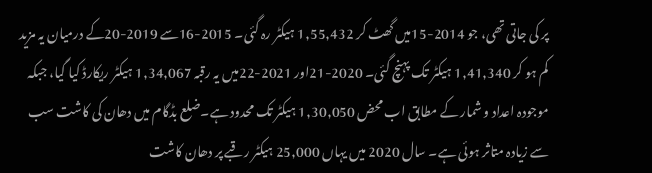پر کی جاتی تھی، جو 2014-15میں گھٹ کر 1,55,432 ہیکٹر رہ گئی۔ 2015-16سے 2019-20کے درمیان یہ مزید کم ہو کر 1,41,340 ہیکٹر تک پہنچ گئی۔ 2020-21اور 2021-22میں یہ رقبہ 1,34,067 ہیکٹر ریکارڈ کیا گیا، جبکہ موجودہ اعداد و شمار کے مطابق اب محض 1,30,050 ہیکٹر تک محدود ہے۔ضلع بڈگام میں دھان کی کاشت سب سے زیادہ متاثر ہوئی ہے۔ سال 2020 میں یہاں 25,000 ہیکٹر رقبے پر دھان کاشت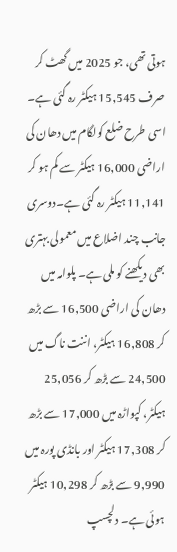ہوتی تھی، جو 2025 میں گھٹ کر صرف 15,545 ہیکٹر رہ گئی ہے۔ اسی طرح ضلع کولگام میں دھان کی اراضی 16,000 ہیکٹر سے کم ہو کر 11,141 ہیکٹر رہ گئی ہے۔دوسری جانب چند اضلاع میں معمولی بہتری بھی دیکھنے کو ملی ہے۔ پلوامہ میں دھان کی اراضی 16,500 سے بڑھ کر 16,808 ہیکٹر، اننت ناگ میں 24,500 سے بڑھ کر 25,056 ہیکٹر، کپواڑہ میں 17,000 سے بڑھ کر 17,308 ہیکٹر اور بانڈی پورہ میں 9,990 سے بڑھ کر 10,298 ہیکٹر ہوئی ہے۔ دلچسپ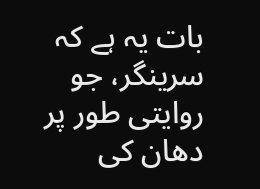بات یہ ہے کہ سرینگر، جو روایتی طور پر دھان کی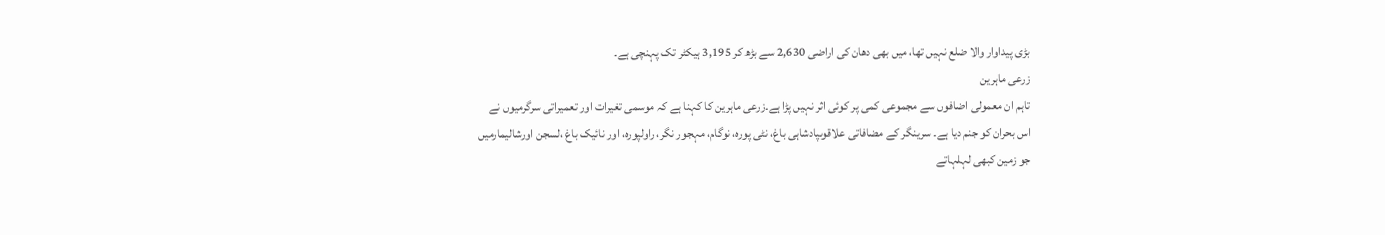بڑی پیداوار والا ضلع نہیں تھا، میں بھی دھان کی اراضی 2,630 سے بڑھ کر 3,195 ہیکٹر تک پہنچی ہے۔
زرعی ماہرین
تاہم ان معمولی اضافوں سے مجموعی کمی پر کوئی اثر نہیں پڑا ہے۔زرعی ماہرین کا کہنا ہے کہ موسمی تغیرات اور تعمیراتی سرگرمیوں نے اس بحران کو جنم دیا ہے۔ سرینگر کے مضافاتی علاقوںپادشاہی باغ، نٹی پورہ، نوگام، مہجور نگر، راولپورہ، اور نائیک باغ ،لسجن اورشالیمارمیں جو زمین کبھی لہلہاتے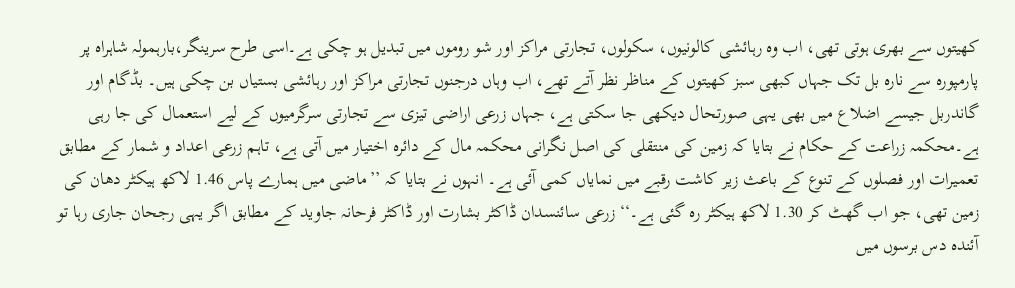کھیتوں سے بھری ہوتی تھی، اب وہ رہائشی کالونیوں، سکولوں، تجارتی مراکز اور شو روموں میں تبدیل ہو چکی ہے۔اسی طرح سرینگر،بارہمولہ شاہراہ پر پارمپورہ سے نارہ بل تک جہاں کبھی سبز کھیتوں کے مناظر نظر آتے تھے، اب وہاں درجنوں تجارتی مراکز اور رہائشی بستیاں بن چکی ہیں۔ بڈگام اور گاندربل جیسے اضلاع میں بھی یہی صورتحال دیکھی جا سکتی ہے، جہاں زرعی اراضی تیزی سے تجارتی سرگرمیوں کے لیے استعمال کی جا رہی ہے۔محکمہ زراعت کے حکام نے بتایا کہ زمین کی منتقلی کی اصل نگرانی محکمہ مال کے دائرہ اختیار میں آتی ہے، تاہم زرعی اعداد و شمار کے مطابق تعمیرات اور فصلوں کے تنوع کے باعث زیر کاشت رقبے میں نمایاں کمی آئی ہے۔ انہوں نے بتایا کہ ’’ماضی میں ہمارے پاس 1.46 لاکھ ہیکٹر دھان کی زمین تھی، جو اب گھٹ کر 1.30 لاکھ ہیکٹر رہ گئی ہے۔‘‘ زرعی سائنسدان ڈاکٹر بشارت اور ڈاکٹر فرحانہ جاوید کے مطابق اگر یہی رجحان جاری رہا تو آئندہ دس برسوں میں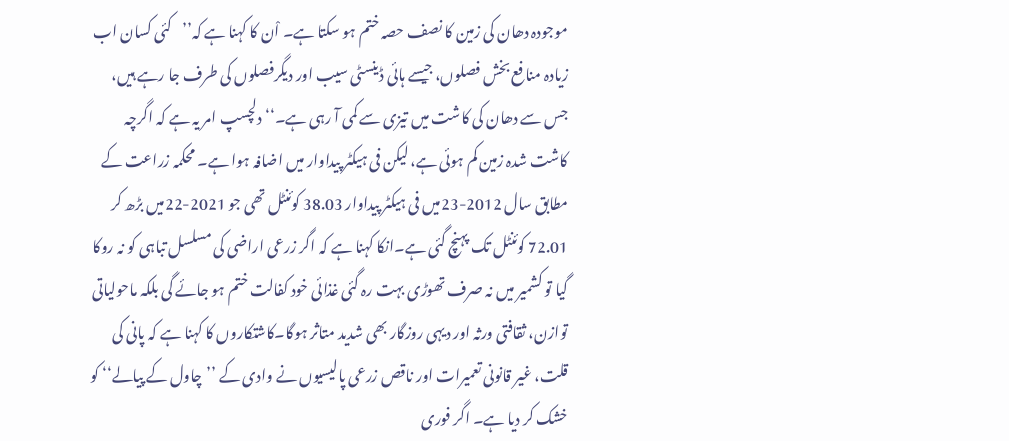موجودہ دھان کی زمین کا نصف حصہ ختم ہو سکتا ہے۔ اْن کا کہنا ہے کہ’’کئی کسان اب زیادہ منافع بخش فصلوں، جیسے ہائی ڈینسٹی سیب اور دیگرفصلوں کی طرف جا رہے ہیں، جس سے دھان کی کاشت میں تیزی سے کمی آ رہی ہے۔‘‘دلچسپ امر یہ ہے کہ اگرچہ کاشت شدہ زمین کم ہوئی ہے، لیکن فی ہیکٹر پیداوار میں اضافہ ہوا ہے۔ محکمہ زراعت کے مطابق سال 2012-23میں فی ہیکٹر پیداوار 38.03 کوئنٹل تھی جو 2021-22میں بڑھ کر 72.01 کوئنٹل تک پہنچ گئی ہے۔انکا کہنا ہے کہ اگر زرعی اراضی کی مسلسل تباہی کو نہ روکا گیا تو کشمیر میں نہ صرف تھوڑی بہت رہ گئی غذائی خود کفالت ختم ہو جائے گی بلکہ ماحولیاتی توازن، ثقافتی ورثہ اور دیہی روزگار بھی شدید متاثر ہوگا۔کاشتکاروں کا کہنا ہے کہ پانی کی قلت، غیر قانونی تعمیرات اور ناقص زرعی پالیسیوں نے وادی کے ’’چاول کے پیالے‘‘ کو خشک کر دیا ہے۔ اگر فوری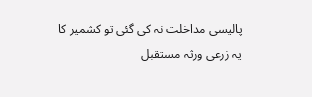پالیسی مداخلت نہ کی گئی تو کشمیر کا یہ زرعی ورثہ مستقبل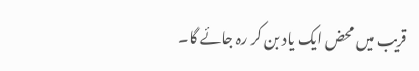قریب میں محض ایک یاد بن کر رہ جائے گا۔